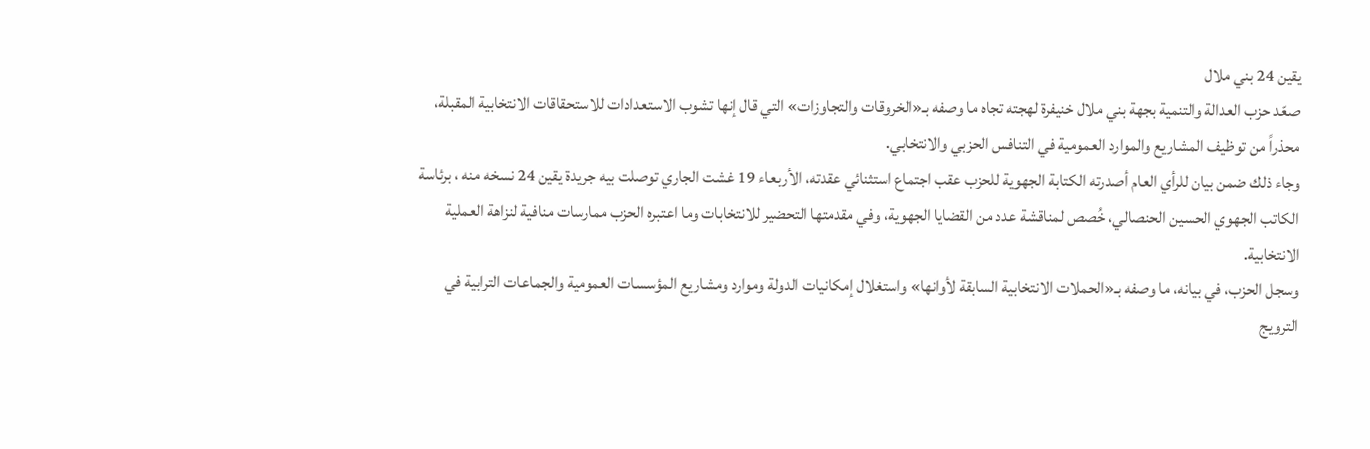يقين 24 بني ملال
صعّد حزب العدالة والتنمية بجهة بني ملال خنيفرة لهجته تجاه ما وصفه بـ«الخروقات والتجاوزات» التي قال إنها تشوب الاستعدادات للاستحقاقات الانتخابية المقبلة، محذراً من توظيف المشاريع والموارد العمومية في التنافس الحزبي والانتخابي.
وجاء ذلك ضمن بيان للرأي العام أصدرته الكتابة الجهوية للحزب عقب اجتماع استثنائي عقدته، الأربعاء 19 غشت الجاري توصلت بيه جريدة يقين 24 نسخه منه ، برئاسة الكاتب الجهوي الحسين الحنصالي، خُصص لمناقشة عدد من القضايا الجهوية، وفي مقدمتها التحضير للانتخابات وما اعتبره الحزب ممارسات منافية لنزاهة العملية الانتخابية.
وسجل الحزب، في بيانه، ما وصفه بـ«الحملات الانتخابية السابقة لأوانها» واستغلال إمكانيات الدولة وموارد ومشاريع المؤسسات العمومية والجماعات الترابية في الترويج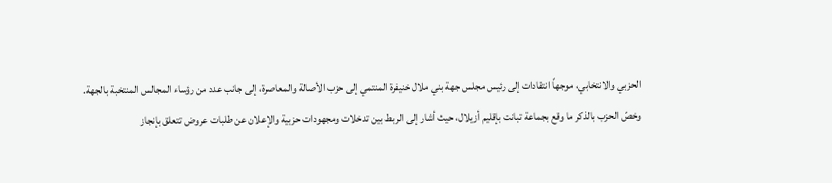الحزبي والانتخابي، موجهاً انتقادات إلى رئيس مجلس جهة بني ملال خنيفرة المنتمي إلى حزب الأصالة والمعاصرة، إلى جانب عدد من رؤساء المجالس المنتخبة بالجهة.
وخصّ الحزب بالذكر ما وقع بجماعة تبانت بإقليم أزيلال، حيث أشار إلى الربط بين تدخلات ومجهودات حزبية والإعلان عن طلبات عروض تتعلق بإنجاز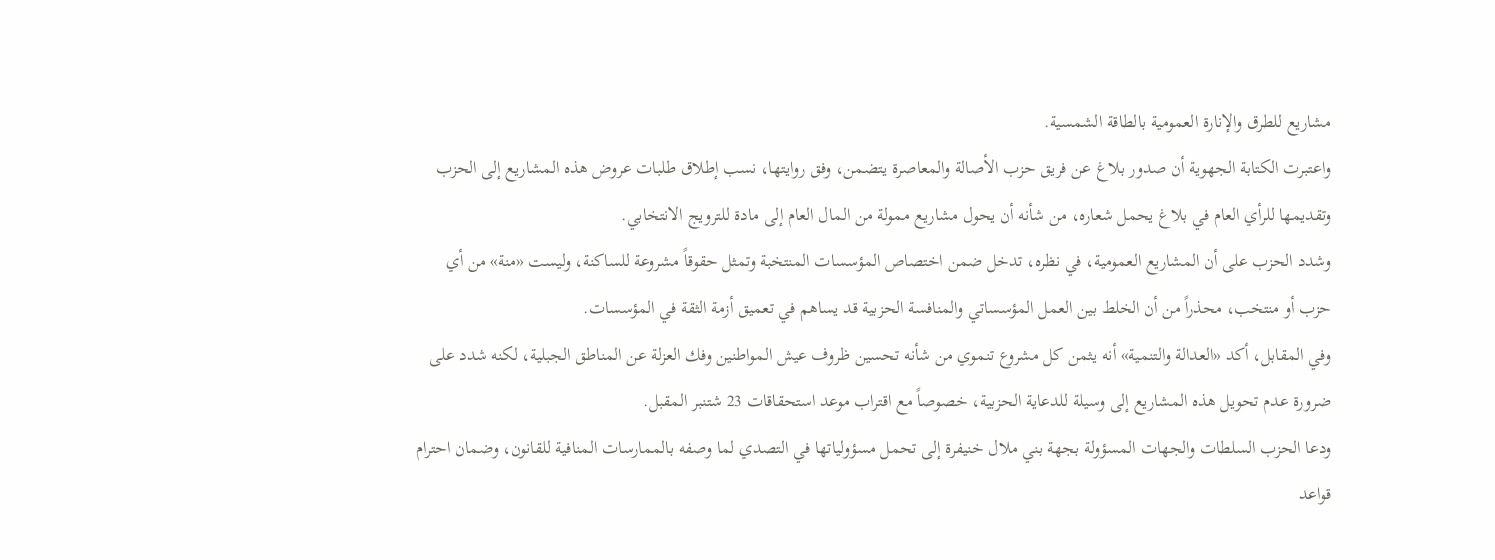مشاريع للطرق والإنارة العمومية بالطاقة الشمسية.
واعتبرت الكتابة الجهوية أن صدور بلاغ عن فريق حزب الأصالة والمعاصرة يتضمن، وفق روايتها، نسب إطلاق طلبات عروض هذه المشاريع إلى الحزب وتقديمها للرأي العام في بلاغ يحمل شعاره، من شأنه أن يحول مشاريع ممولة من المال العام إلى مادة للترويج الانتخابي.
وشدد الحزب على أن المشاريع العمومية، في نظره، تدخل ضمن اختصاص المؤسسات المنتخبة وتمثل حقوقاً مشروعة للساكنة، وليست «منة» من أي حزب أو منتخب، محذراً من أن الخلط بين العمل المؤسساتي والمنافسة الحزبية قد يساهم في تعميق أزمة الثقة في المؤسسات.
وفي المقابل، أكد «العدالة والتنمية» أنه يثمن كل مشروع تنموي من شأنه تحسين ظروف عيش المواطنين وفك العزلة عن المناطق الجبلية، لكنه شدد على ضرورة عدم تحويل هذه المشاريع إلى وسيلة للدعاية الحزبية، خصوصاً مع اقتراب موعد استحقاقات 23 شتنبر المقبل.
ودعا الحزب السلطات والجهات المسؤولة بجهة بني ملال خنيفرة إلى تحمل مسؤولياتها في التصدي لما وصفه بالممارسات المنافية للقانون، وضمان احترام قواعد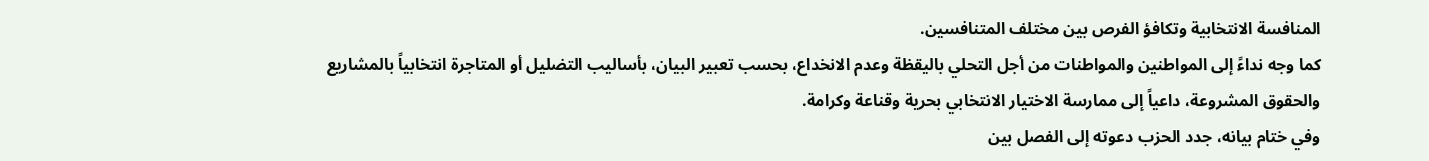المنافسة الانتخابية وتكافؤ الفرص بين مختلف المتنافسين.
كما وجه نداءً إلى المواطنين والمواطنات من أجل التحلي باليقظة وعدم الانخداع، بحسب تعبير البيان، بأساليب التضليل أو المتاجرة انتخابياً بالمشاريع والحقوق المشروعة، داعياً إلى ممارسة الاختيار الانتخابي بحرية وقناعة وكرامة.
وفي ختام بيانه، جدد الحزب دعوته إلى الفصل بين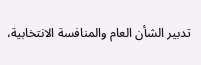تدبير الشأن العام والمنافسة الانتخابية،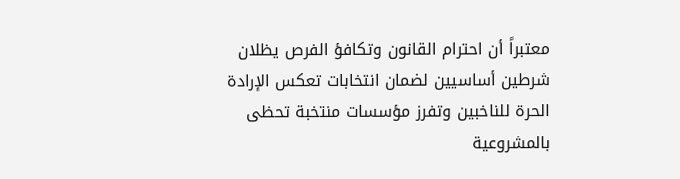معتبراً أن احترام القانون وتكافؤ الفرص يظلان شرطين أساسيين لضمان انتخابات تعكس الإرادة الحرة للناخبين وتفرز مؤسسات منتخبة تحظى بالمشروعية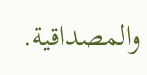والمصداقية.